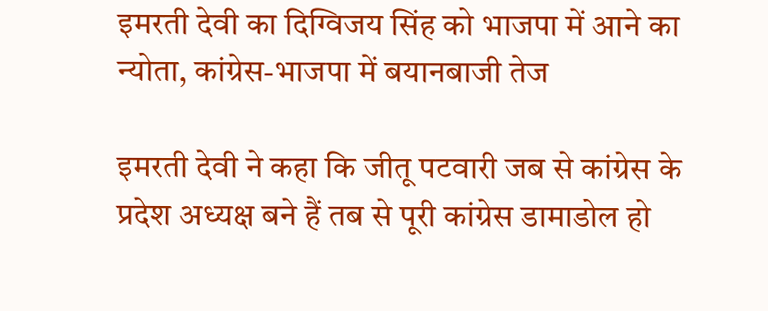इमरती देवी का दिग्विजय सिंह को भाजपा में आने का न्योता, कांग्रेस-भाजपा में बयानबाजी तेज

इमरती देवी ने कहा कि जीतू पटवारी जब से कांग्रेस के प्रदेश अध्यक्ष बने हैं तब से पूरी कांग्रेस डामाडोल हो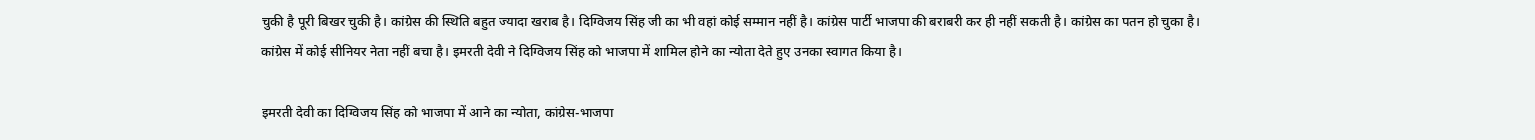चुकी है पूरी बिखर चुकी है। कांग्रेस की स्थिति बहुत ज्यादा खराब है। दिग्विजय सिंह जी का भी वहां कोई सम्मान नहीं है। कांग्रेस पार्टी भाजपा की बराबरी कर ही नहीं सकती है। कांग्रेस का पतन हो चुका है। कांग्रेस में कोई सीनियर नेता नहीं बचा है। इमरती देवी ने दिग्विजय सिंह को भाजपा में शामिल होने का न्योता देते हुए उनका स्वागत किया है।

इमरती देवी का दिग्विजय सिंह को भाजपा में आने का न्योता, कांग्रेस-भाजपा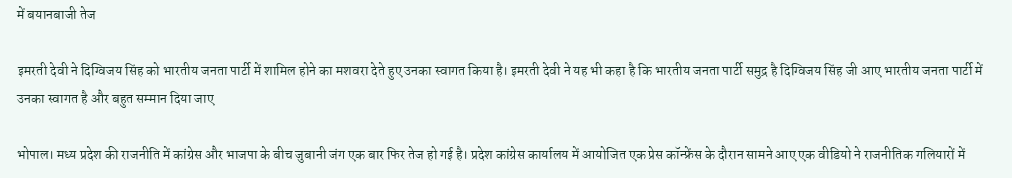में बयानबाजी तेज

इमरती देवी ने दिग्विजय सिंह को भारतीय जनता पार्टी में शामिल होने का मशवरा देते हुए उनका स्वागत किया है। इमरती देवी ने यह भी कहा है कि भारतीय जनता पार्टी समुद्र है दिग्विजय सिंह जी आए भारतीय जनता पार्टी में उनका स्वागत है और बहुत सम्मान दिया जाए

भोपाल। मध्य प्रदेश की राजनीति में कांग्रेस और भाजपा के बीच जुबानी जंग एक बार फिर तेज हो गई है। प्रदेश कांग्रेस कार्यालय में आयोजित एक प्रेस कॉन्फ्रेंस के दौरान सामने आए एक वीडियो ने राजनीतिक गलियारों में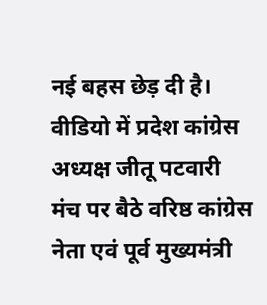नई बहस छेड़ दी है। वीडियो में प्रदेश कांग्रेस अध्यक्ष जीतू पटवारी मंच पर बैठे वरिष्ठ कांग्रेस नेता एवं पूर्व मुख्यमंत्री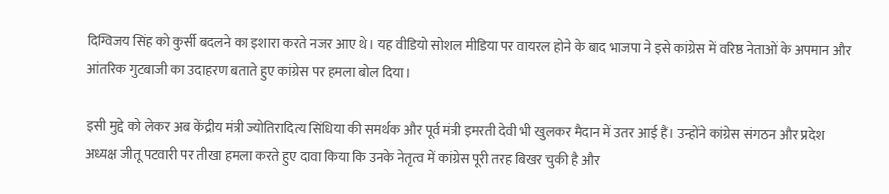दिग्विजय सिंह को कुर्सी बदलने का इशारा करते नजर आए थे। यह वीडियो सोशल मीडिया पर वायरल होने के बाद भाजपा ने इसे कांग्रेस में वरिष्ठ नेताओं के अपमान और आंतरिक गुटबाजी का उदाहरण बताते हुए कांग्रेस पर हमला बोल दिया।

इसी मुद्दे को लेकर अब केंद्रीय मंत्री ज्योतिरादित्य सिंधिया की समर्थक और पूर्व मंत्री इमरती देवी भी खुलकर मैदान में उतर आई हैं। उन्होंने कांग्रेस संगठन और प्रदेश अध्यक्ष जीतू पटवारी पर तीखा हमला करते हुए दावा किया कि उनके नेतृत्व में कांग्रेस पूरी तरह बिखर चुकी है और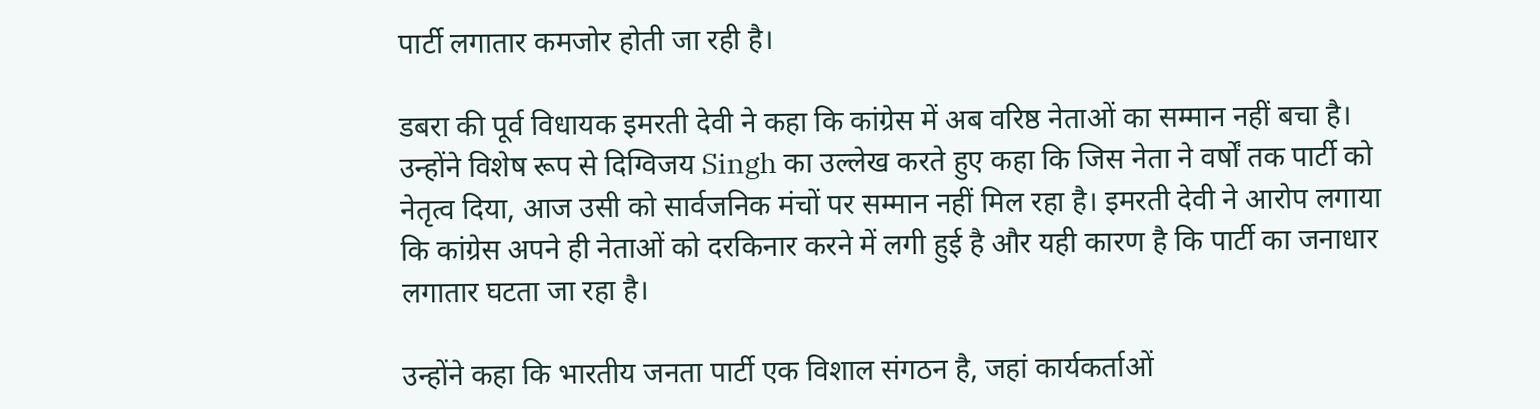पार्टी लगातार कमजोर होती जा रही है।

डबरा की पूर्व विधायक इमरती देवी ने कहा कि कांग्रेस में अब वरिष्ठ नेताओं का सम्मान नहीं बचा है। उन्होंने विशेष रूप से दिग्विजय Singh का उल्लेख करते हुए कहा कि जिस नेता ने वर्षों तक पार्टी को नेतृत्व दिया, आज उसी को सार्वजनिक मंचों पर सम्मान नहीं मिल रहा है। इमरती देवी ने आरोप लगाया कि कांग्रेस अपने ही नेताओं को दरकिनार करने में लगी हुई है और यही कारण है कि पार्टी का जनाधार लगातार घटता जा रहा है।

उन्होंने कहा कि भारतीय जनता पार्टी एक विशाल संगठन है, जहां कार्यकर्ताओं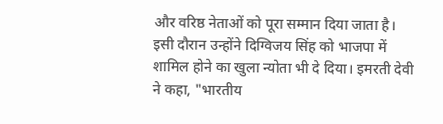और वरिष्ठ नेताओं को पूरा सम्मान दिया जाता है। इसी दौरान उन्होंने दिग्विजय सिंह को भाजपा में शामिल होने का खुला न्योता भी दे दिया। इमरती देवी ने कहा, "भारतीय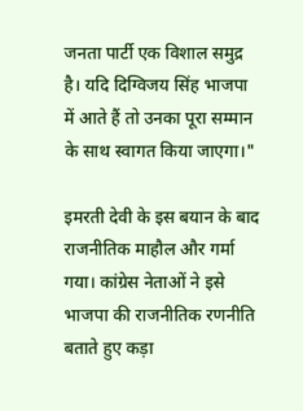जनता पार्टी एक विशाल समुद्र है। यदि दिग्विजय सिंह भाजपा में आते हैं तो उनका पूरा सम्मान के साथ स्वागत किया जाएगा।"

इमरती देवी के इस बयान के बाद राजनीतिक माहौल और गर्मा गया। कांग्रेस नेताओं ने इसे भाजपा की राजनीतिक रणनीति बताते हुए कड़ा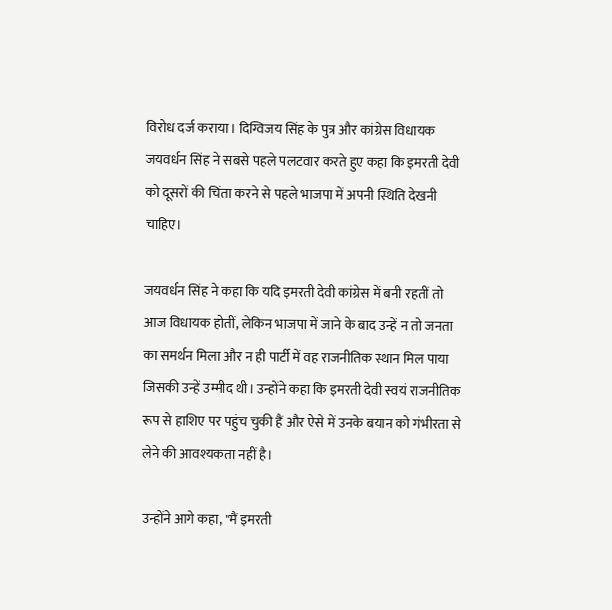विरोध दर्ज कराया। दिग्विजय सिंह के पुत्र और कांग्रेस विधायक जयवर्धन सिंह ने सबसे पहले पलटवार करते हुए कहा कि इमरती देवी को दूसरों की चिंता करने से पहले भाजपा में अपनी स्थिति देखनी चाहिए।

जयवर्धन सिंह ने कहा कि यदि इमरती देवी कांग्रेस में बनी रहतीं तो आज विधायक होतीं, लेकिन भाजपा में जाने के बाद उन्हें न तो जनता का समर्थन मिला और न ही पार्टी में वह राजनीतिक स्थान मिल पाया जिसकी उन्हें उम्मीद थी। उन्होंने कहा कि इमरती देवी स्वयं राजनीतिक रूप से हाशिए पर पहुंच चुकी हैं और ऐसे में उनके बयान को गंभीरता से लेने की आवश्यकता नहीं है।

उन्होंने आगे कहा, "मैं इमरती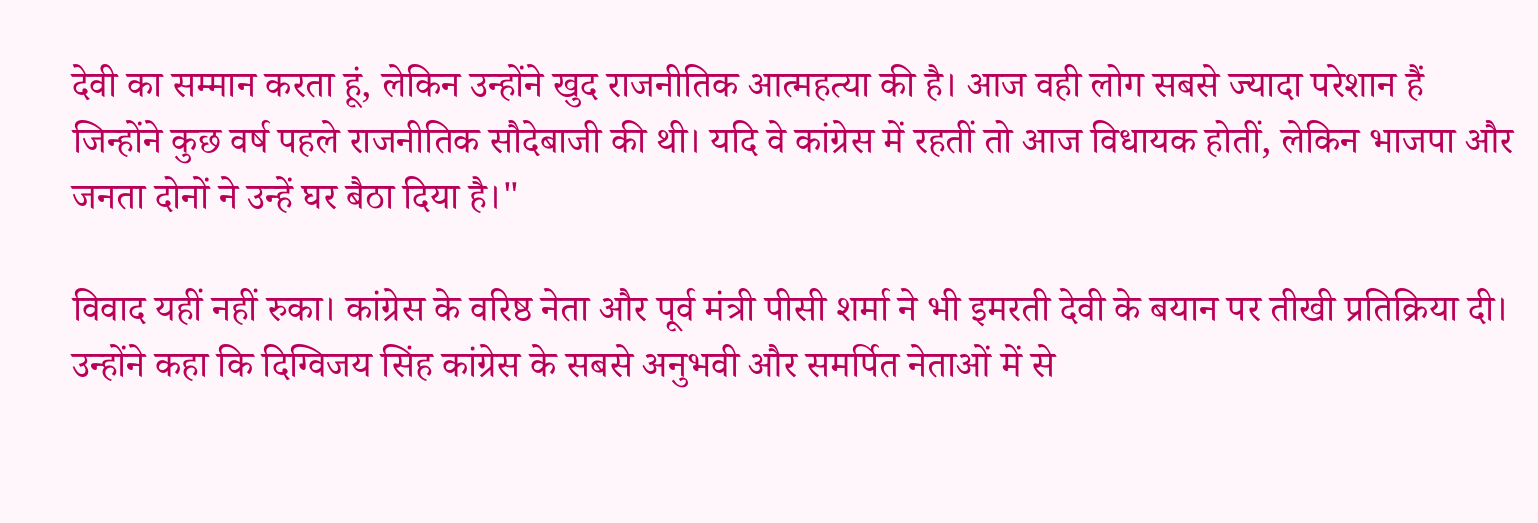देवी का सम्मान करता हूं, लेकिन उन्होंने खुद राजनीतिक आत्महत्या की है। आज वही लोग सबसे ज्यादा परेशान हैं जिन्होंने कुछ वर्ष पहले राजनीतिक सौदेबाजी की थी। यदि वे कांग्रेस में रहतीं तो आज विधायक होतीं, लेकिन भाजपा और जनता दोनों ने उन्हें घर बैठा दिया है।"

विवाद यहीं नहीं रुका। कांग्रेस के वरिष्ठ नेता और पूर्व मंत्री पीसी शर्मा ने भी इमरती देवी के बयान पर तीखी प्रतिक्रिया दी। उन्होंने कहा कि दिग्विजय सिंह कांग्रेस के सबसे अनुभवी और समर्पित नेताओं में से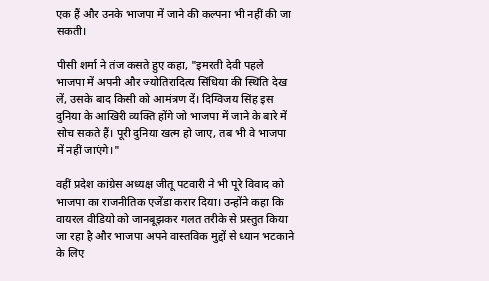एक हैं और उनके भाजपा में जाने की कल्पना भी नहीं की जा सकती।

पीसी शर्मा ने तंज कसते हुए कहा, "इमरती देवी पहले भाजपा में अपनी और ज्योतिरादित्य सिंधिया की स्थिति देख लें, उसके बाद किसी को आमंत्रण दें। दिग्विजय सिंह इस दुनिया के आखिरी व्यक्ति होंगे जो भाजपा में जाने के बारे में सोच सकते हैं। पूरी दुनिया खत्म हो जाए, तब भी वे भाजपा में नहीं जाएंगे।"

वहीं प्रदेश कांग्रेस अध्यक्ष जीतू पटवारी ने भी पूरे विवाद को भाजपा का राजनीतिक एजेंडा करार दिया। उन्होंने कहा कि वायरल वीडियो को जानबूझकर गलत तरीके से प्रस्तुत किया जा रहा है और भाजपा अपने वास्तविक मुद्दों से ध्यान भटकाने के लिए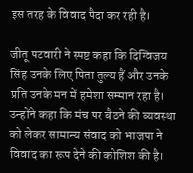इस तरह के विवाद पैदा कर रही है।

जीतू पटवारी ने स्पष्ट कहा कि दिग्विजय सिंह उनके लिए पिता तुल्य हैं और उनके प्रति उनके मन में हमेशा सम्मान रहा है। उन्होंने कहा कि मंच पर बैठने की व्यवस्था को लेकर सामान्य संवाद को भाजपा ने विवाद का रूप देने की कोशिश की है।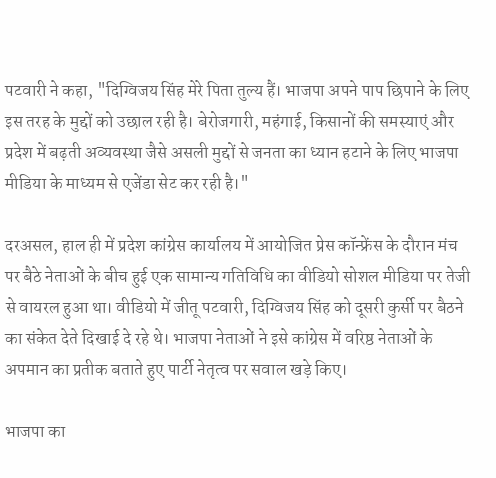पटवारी ने कहा, "दिग्विजय सिंह मेरे पिता तुल्य हैं। भाजपा अपने पाप छिपाने के लिए इस तरह के मुद्दों को उछाल रही है। बेरोजगारी, महंगाई, किसानों की समस्याएं और प्रदेश में बढ़ती अव्यवस्था जैसे असली मुद्दों से जनता का ध्यान हटाने के लिए भाजपा मीडिया के माध्यम से एजेंडा सेट कर रही है।"

दरअसल, हाल ही में प्रदेश कांग्रेस कार्यालय में आयोजित प्रेस कॉन्फ्रेंस के दौरान मंच पर बैठे नेताओं के बीच हुई एक सामान्य गतिविधि का वीडियो सोशल मीडिया पर तेजी से वायरल हुआ था। वीडियो में जीतू पटवारी, दिग्विजय सिंह को दूसरी कुर्सी पर बैठने का संकेत देते दिखाई दे रहे थे। भाजपा नेताओं ने इसे कांग्रेस में वरिष्ठ नेताओं के अपमान का प्रतीक बताते हुए पार्टी नेतृत्व पर सवाल खड़े किए।

भाजपा का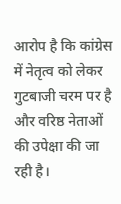आरोप है कि कांग्रेस में नेतृत्व को लेकर गुटबाजी चरम पर है और वरिष्ठ नेताओं की उपेक्षा की जा रही है।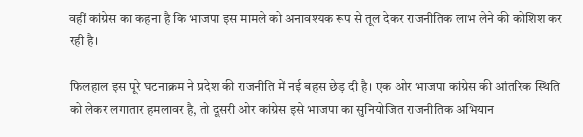वहीं कांग्रेस का कहना है कि भाजपा इस मामले को अनावश्यक रूप से तूल देकर राजनीतिक लाभ लेने की कोशिश कर रही है।

फिलहाल इस पूरे घटनाक्रम ने प्रदेश की राजनीति में नई बहस छेड़ दी है। एक ओर भाजपा कांग्रेस की आंतरिक स्थिति को लेकर लगातार हमलावर है, तो दूसरी ओर कांग्रेस इसे भाजपा का सुनियोजित राजनीतिक अभियान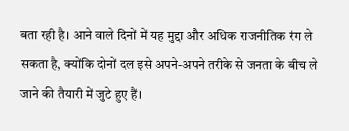बता रही है। आने वाले दिनों में यह मुद्दा और अधिक राजनीतिक रंग ले सकता है, क्योंकि दोनों दल इसे अपने-अपने तरीके से जनता के बीच ले जाने की तैयारी में जुटे हुए हैं।